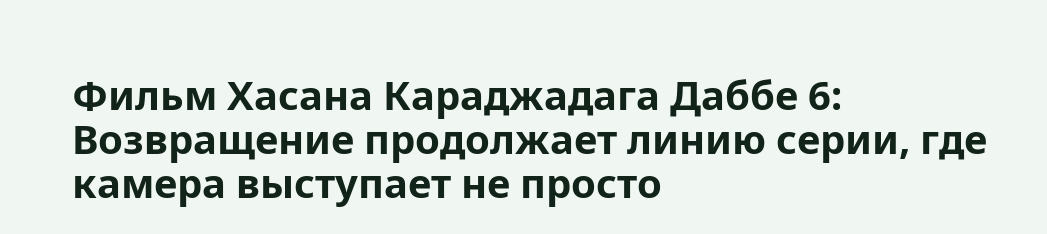Фильм Хасана Караджадага Даббе 6: Возвращение продолжает линию серии, где камера выступает не просто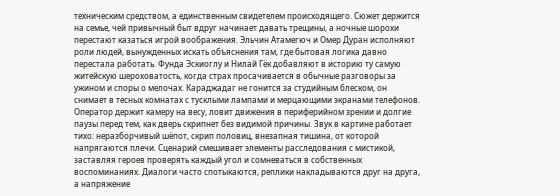техническим средством, а единственным свидетелем происходящего. Сюжет держится на семье, чей привычный быт вдруг начинает давать трещины, а ночные шорохи перестают казаться игрой воображения. Эльчин Атамегюч и Омер Дуран исполняют роли людей, вынужденных искать объяснения там, где бытовая логика давно перестала работать. Фунда Эскиоглу и Нилай Гёк добавляют в историю ту самую житейскую шероховатость, когда страх просачивается в обычные разговоры за ужином и споры о мелочах. Караджадаг не гонится за студийным блеском, он снимает в тесных комнатах с тусклыми лампами и мерцающими экранами телефонов. Оператор держит камеру на весу, ловит движения в периферийном зрении и долгие паузы перед тем, как дверь скрипнет без видимой причины. Звук в картине работает тихо: неразборчивый шёпот, скрип половиц, внезапная тишина, от которой напрягаются плечи. Сценарий смешивает элементы расследования с мистикой, заставляя героев проверять каждый угол и сомневаться в собственных воспоминаниях. Диалоги часто спотыкаются, реплики накладываются друг на друга, а напряжение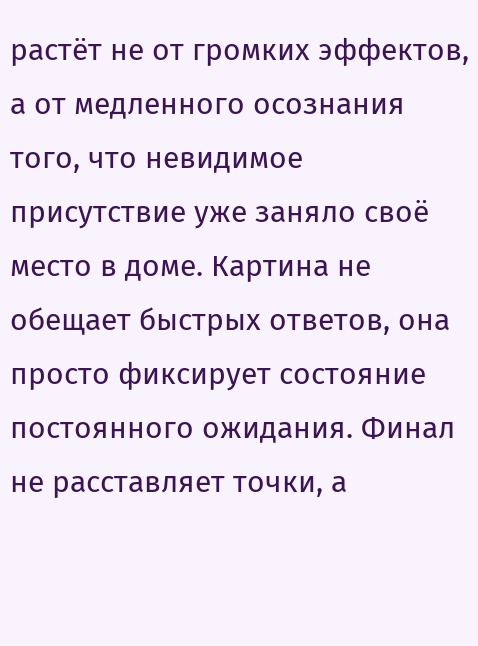растёт не от громких эффектов, а от медленного осознания того, что невидимое присутствие уже заняло своё место в доме. Картина не обещает быстрых ответов, она просто фиксирует состояние постоянного ожидания. Финал не расставляет точки, а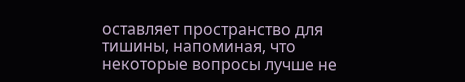оставляет пространство для тишины, напоминая, что некоторые вопросы лучше не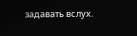задавать вслух.